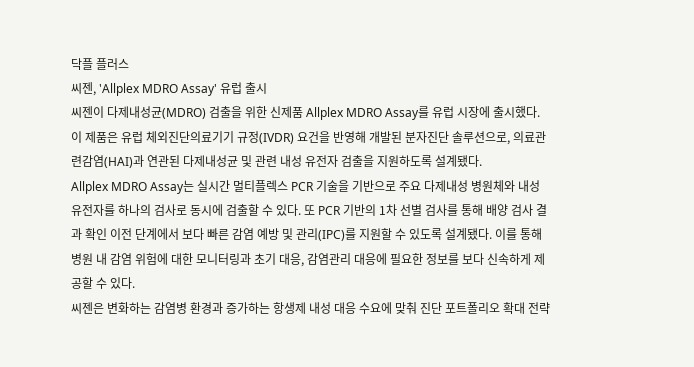닥플 플러스
씨젠, 'Allplex MDRO Assay' 유럽 출시
씨젠이 다제내성균(MDRO) 검출을 위한 신제품 Allplex MDRO Assay를 유럽 시장에 출시했다.
이 제품은 유럽 체외진단의료기기 규정(IVDR) 요건을 반영해 개발된 분자진단 솔루션으로, 의료관련감염(HAI)과 연관된 다제내성균 및 관련 내성 유전자 검출을 지원하도록 설계됐다.
Allplex MDRO Assay는 실시간 멀티플렉스 PCR 기술을 기반으로 주요 다제내성 병원체와 내성 유전자를 하나의 검사로 동시에 검출할 수 있다. 또 PCR 기반의 1차 선별 검사를 통해 배양 검사 결과 확인 이전 단계에서 보다 빠른 감염 예방 및 관리(IPC)를 지원할 수 있도록 설계됐다. 이를 통해 병원 내 감염 위험에 대한 모니터링과 초기 대응, 감염관리 대응에 필요한 정보를 보다 신속하게 제공할 수 있다.
씨젠은 변화하는 감염병 환경과 증가하는 항생제 내성 대응 수요에 맞춰 진단 포트폴리오 확대 전략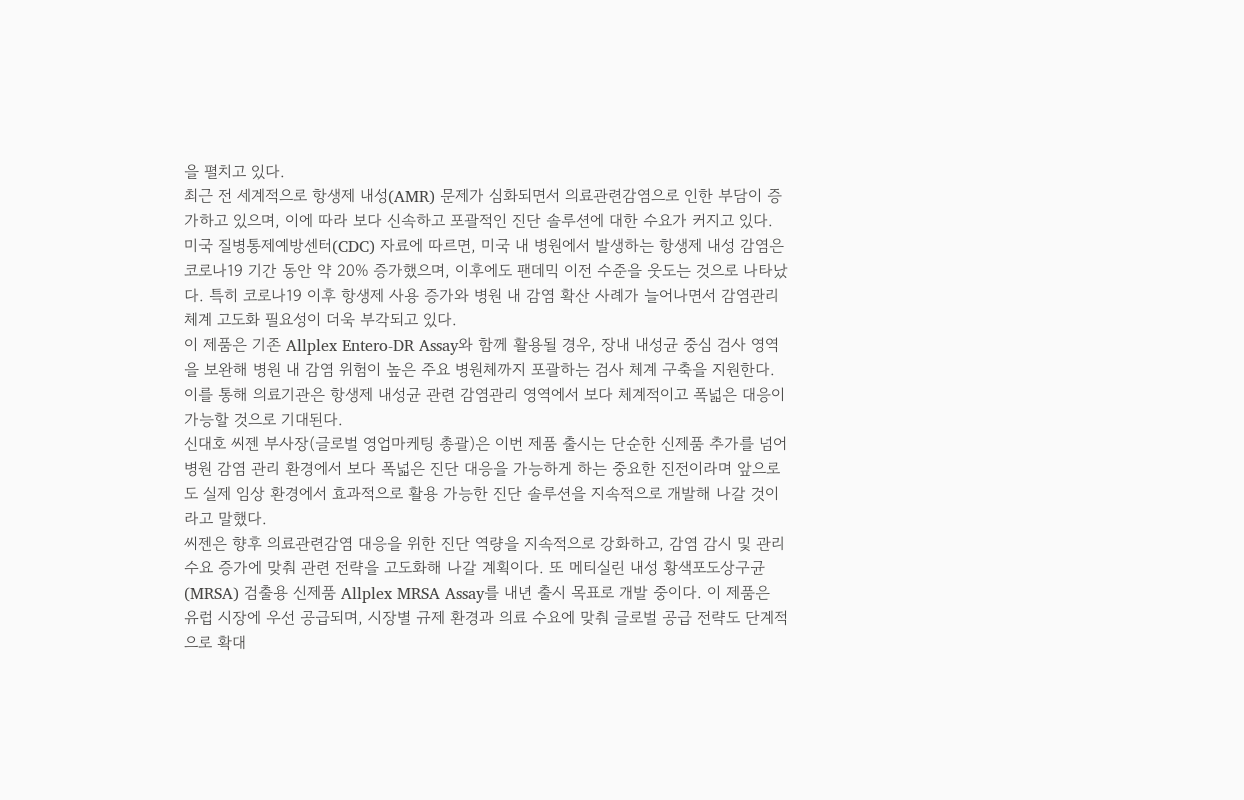을 펼치고 있다.
최근 전 세계적으로 항생제 내성(AMR) 문제가 심화되면서 의료관련감염으로 인한 부담이 증가하고 있으며, 이에 따라 보다 신속하고 포괄적인 진단 솔루션에 대한 수요가 커지고 있다.
미국 질병통제예방센터(CDC) 자료에 따르면, 미국 내 병원에서 발생하는 항생제 내성 감염은 코로나19 기간 동안 약 20% 증가했으며, 이후에도 팬데믹 이전 수준을 웃도는 것으로 나타났다. 특히 코로나19 이후 항생제 사용 증가와 병원 내 감염 확산 사례가 늘어나면서 감염관리 체계 고도화 필요성이 더욱 부각되고 있다.
이 제품은 기존 Allplex Entero-DR Assay와 함께 활용될 경우, 장내 내성균 중심 검사 영역을 보완해 병원 내 감염 위험이 높은 주요 병원체까지 포괄하는 검사 체계 구축을 지원한다. 이를 통해 의료기관은 항생제 내성균 관련 감염관리 영역에서 보다 체계적이고 폭넓은 대응이 가능할 것으로 기대된다.
신대호 씨젠 부사장(글로벌 영업마케팅 총괄)은 이번 제품 출시는 단순한 신제품 추가를 넘어 병원 감염 관리 환경에서 보다 폭넓은 진단 대응을 가능하게 하는 중요한 진전이라며 앞으로도 실제 임상 환경에서 효과적으로 활용 가능한 진단 솔루션을 지속적으로 개발해 나갈 것이라고 말했다.
씨젠은 향후 의료관련감염 대응을 위한 진단 역량을 지속적으로 강화하고, 감염 감시 및 관리 수요 증가에 맞춰 관련 전략을 고도화해 나갈 계획이다. 또 메티실린 내성 황색포도상구균(MRSA) 검출용 신제품 Allplex MRSA Assay를 내년 출시 목표로 개발 중이다. 이 제품은 유럽 시장에 우선 공급되며, 시장별 규제 환경과 의료 수요에 맞춰 글로벌 공급 전략도 단계적으로 확대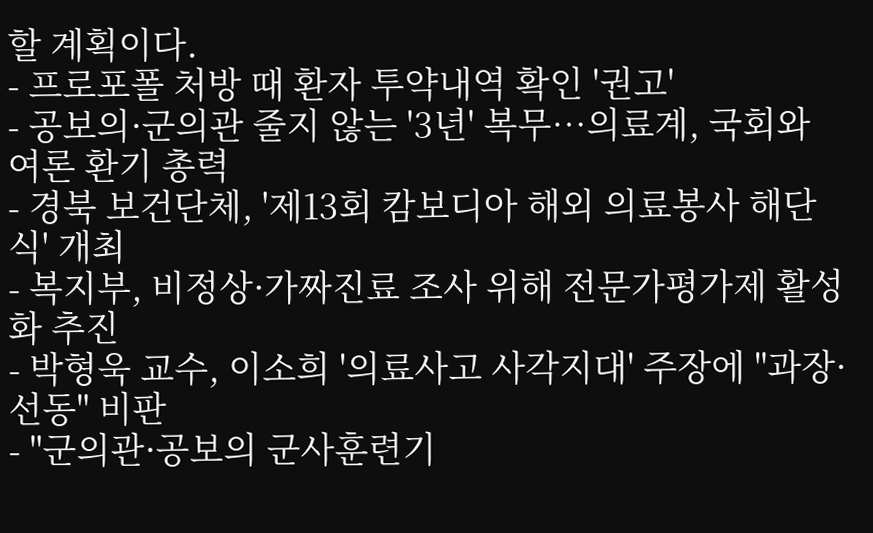할 계획이다.
- 프로포폴 처방 때 환자 투약내역 확인 '권고'
- 공보의·군의관 줄지 않는 '3년' 복무…의료계, 국회와 여론 환기 총력
- 경북 보건단체, '제13회 캄보디아 해외 의료봉사 해단식' 개최
- 복지부, 비정상·가짜진료 조사 위해 전문가평가제 활성화 추진
- 박형욱 교수, 이소희 '의료사고 사각지대' 주장에 "과장·선동" 비판
- "군의관·공보의 군사훈련기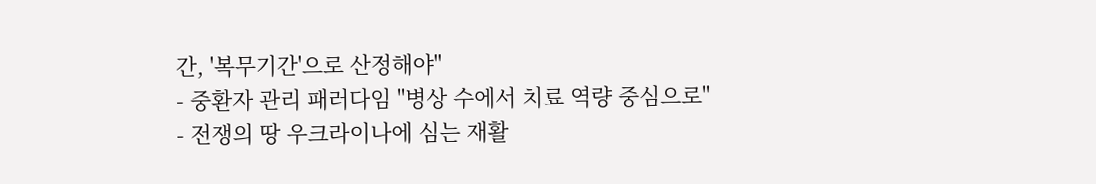간, '복무기간'으로 산정해야"
- 중환자 관리 패러다임 "병상 수에서 치료 역량 중심으로"
- 전쟁의 땅 우크라이나에 심는 재활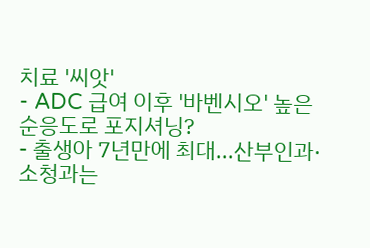치료 '씨앗'
- ADC 급여 이후 '바벤시오' 높은 순응도로 포지셔닝?
- 출생아 7년만에 최대...산부인과·소청과는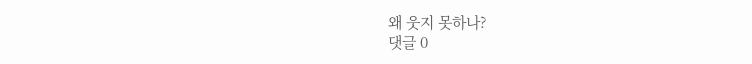왜 웃지 못하나?
댓글 0